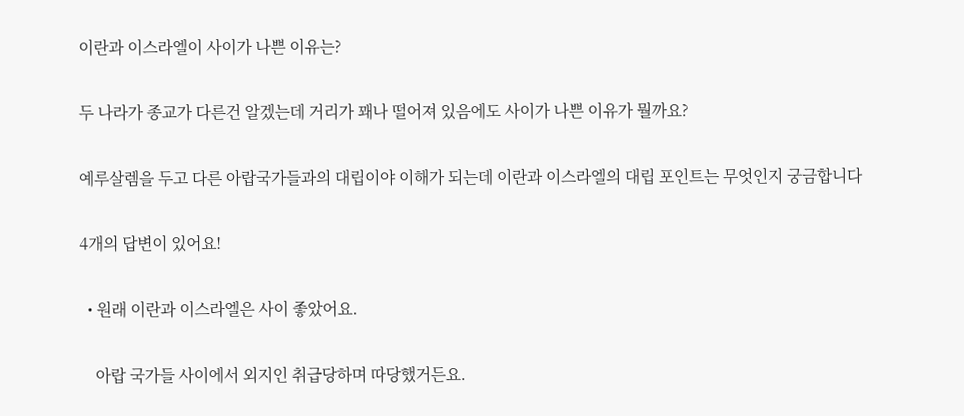이란과 이스라엘이 사이가 나쁜 이유는?

두 나라가 종교가 다른건 알겠는데 거리가 꽤나 떨어져 있음에도 사이가 나쁜 이유가 뭘까요?

예루살렘을 두고 다른 아랍국가들과의 대립이야 이해가 되는데 이란과 이스라엘의 대립 포인트는 무엇인지 궁금합니다

4개의 답변이 있어요!

  • 원래 이란과 이스라엘은 사이 좋았어요.

    아랍 국가들 사이에서 외지인 취급당하며 따당했거든요.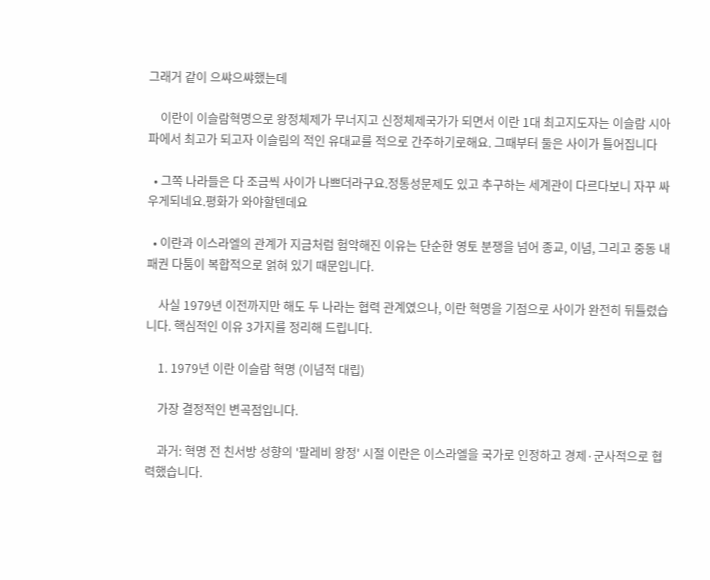그래거 같이 으쌰으쌰했는데

    이란이 이슬람혁명으로 왕정체제가 무너지고 신정체제국가가 되면서 이란 1대 최고지도자는 이슬람 시아파에서 최고가 되고자 이슬림의 적인 유대교를 적으로 간주하기로해요. 그때부터 둘은 사이가 틀어집니다

  • 그쪽 나라들은 다 조금씩 사이가 나쁘더라구요.정통성문제도 있고 추구하는 세계관이 다르다보니 자꾸 싸우게되네요.평화가 와야할텐데요

  • 이란과 이스라엘의 관계가 지금처럼 험악해진 이유는 단순한 영토 분쟁을 넘어 종교, 이념, 그리고 중동 내 패권 다툼이 복합적으로 얽혀 있기 때문입니다.

    사실 1979년 이전까지만 해도 두 나라는 협력 관계였으나, 이란 혁명을 기점으로 사이가 완전히 뒤틀렸습니다. 핵심적인 이유 3가지를 정리해 드립니다.

    1. 1979년 이란 이슬람 혁명 (이념적 대립)

    가장 결정적인 변곡점입니다.

    과거: 혁명 전 친서방 성향의 '팔레비 왕정' 시절 이란은 이스라엘을 국가로 인정하고 경제·군사적으로 협력했습니다.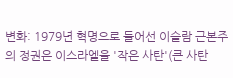변화: 1979년 혁명으로 들어선 이슬람 근본주의 정권은 이스라엘을 '작은 사탄'(큰 사탄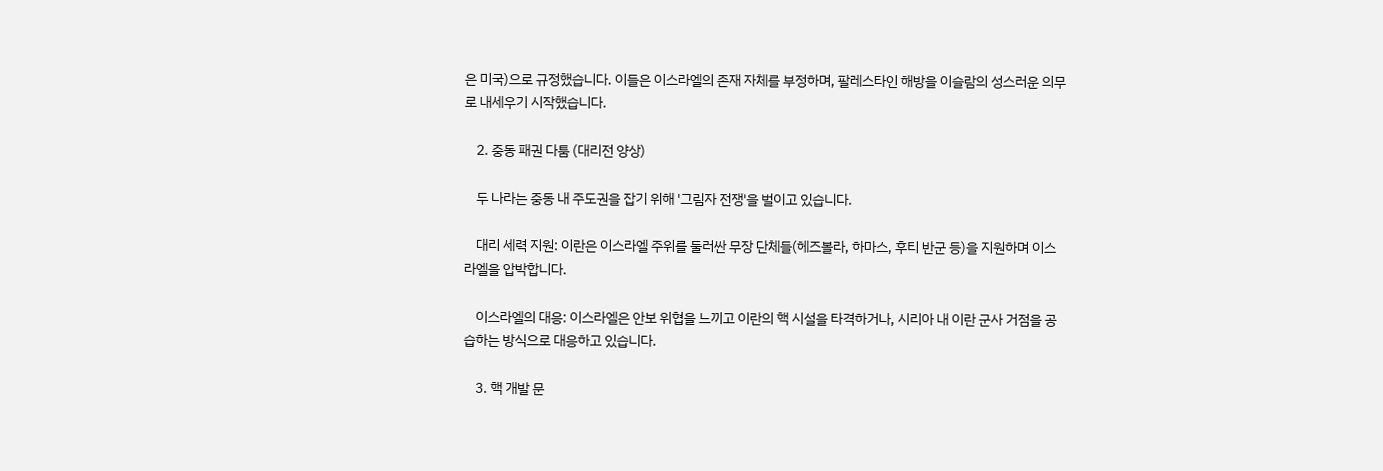은 미국)으로 규정했습니다. 이들은 이스라엘의 존재 자체를 부정하며, 팔레스타인 해방을 이슬람의 성스러운 의무로 내세우기 시작했습니다.

    2. 중동 패권 다툼 (대리전 양상)

    두 나라는 중동 내 주도권을 잡기 위해 '그림자 전쟁'을 벌이고 있습니다.

    대리 세력 지원: 이란은 이스라엘 주위를 둘러싼 무장 단체들(헤즈볼라, 하마스, 후티 반군 등)을 지원하며 이스라엘을 압박합니다.

    이스라엘의 대응: 이스라엘은 안보 위협을 느끼고 이란의 핵 시설을 타격하거나, 시리아 내 이란 군사 거점을 공습하는 방식으로 대응하고 있습니다.

    3. 핵 개발 문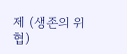제 (생존의 위협)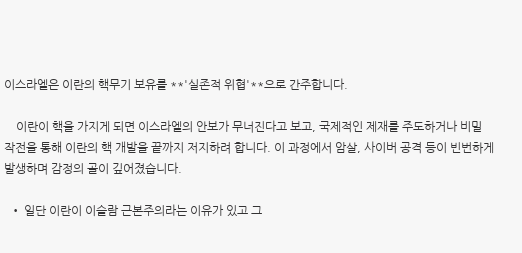이스라엘은 이란의 핵무기 보유를 **'실존적 위협'**으로 간주합니다.

    이란이 핵을 가지게 되면 이스라엘의 안보가 무너진다고 보고, 국제적인 제재를 주도하거나 비밀 작전을 통해 이란의 핵 개발을 끝까지 저지하려 합니다. 이 과정에서 암살, 사이버 공격 등이 빈번하게 발생하며 감정의 골이 깊어졌습니다.

  • 일단 이란이 이슬람 근본주의라는 이유가 있고 그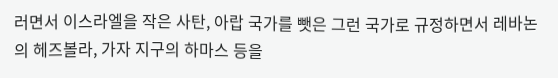러면서 이스라엘을 작은 사탄, 아랍 국가를 뺏은 그런 국가로 규정하면서 레바논의 헤즈볼라, 가자 지구의 하마스 등을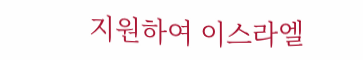지원하여 이스라엘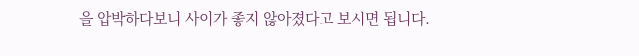을 압박하다보니 사이가 좋지 않아졌다고 보시면 됩니다.